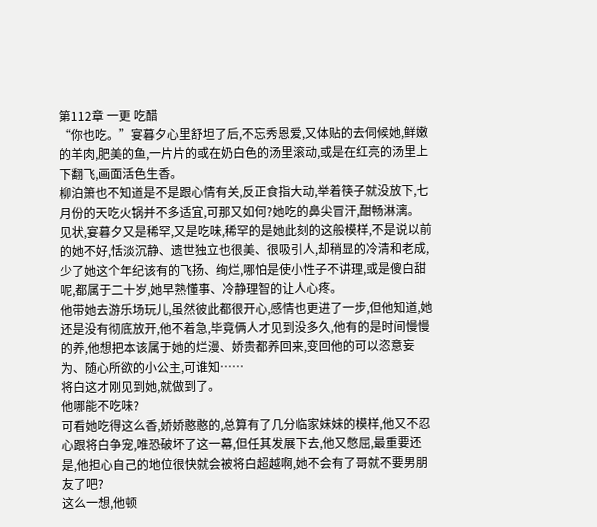第112章 一更 吃醋
“你也吃。”宴暮夕心里舒坦了后,不忘秀恩爱,又体贴的去伺候她,鲜嫩的羊肉,肥美的鱼,一片片的或在奶白色的汤里滚动,或是在红亮的汤里上下翻飞,画面活色生香。
柳泊箫也不知道是不是跟心情有关,反正食指大动,举着筷子就没放下,七月份的天吃火锅并不多适宜,可那又如何?她吃的鼻尖冒汗,酣畅淋漓。
见状,宴暮夕又是稀罕,又是吃味,稀罕的是她此刻的这般模样,不是说以前的她不好,恬淡沉静、遗世独立也很美、很吸引人,却稍显的冷清和老成,少了她这个年纪该有的飞扬、绚烂,哪怕是使小性子不讲理,或是傻白甜呢,都属于二十岁,她早熟懂事、冷静理智的让人心疼。
他带她去游乐场玩儿,虽然彼此都很开心,感情也更进了一步,但他知道,她还是没有彻底放开,他不着急,毕竟俩人才见到没多久,他有的是时间慢慢的养,他想把本该属于她的烂漫、娇贵都养回来,变回他的可以恣意妄为、随心所欲的小公主,可谁知……
将白这才刚见到她,就做到了。
他哪能不吃味?
可看她吃得这么香,娇娇憨憨的,总算有了几分临家妹妹的模样,他又不忍心跟将白争宠,唯恐破坏了这一幕,但任其发展下去,他又憋屈,最重要还是,他担心自己的地位很快就会被将白超越啊,她不会有了哥就不要男朋友了吧?
这么一想,他顿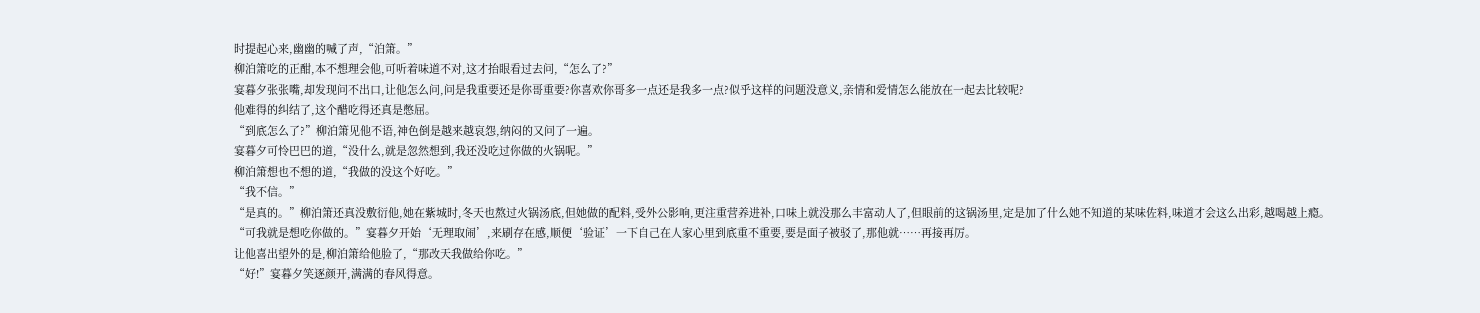时提起心来,幽幽的喊了声,“泊箫。”
柳泊箫吃的正酣,本不想理会他,可听着味道不对,这才抬眼看过去问,“怎么了?”
宴暮夕张张嘴,却发现问不出口,让他怎么问,问是我重要还是你哥重要?你喜欢你哥多一点还是我多一点?似乎这样的问题没意义,亲情和爱情怎么能放在一起去比较呢?
他难得的纠结了,这个醋吃得还真是憋屈。
“到底怎么了?”柳泊箫见他不语,神色倒是越来越哀怨,纳闷的又问了一遍。
宴暮夕可怜巴巴的道,“没什么,就是忽然想到,我还没吃过你做的火锅呢。”
柳泊箫想也不想的道,“我做的没这个好吃。”
“我不信。”
“是真的。”柳泊箫还真没敷衍他,她在紫城时,冬天也熬过火锅汤底,但她做的配料,受外公影响,更注重营养进补,口味上就没那么丰富动人了,但眼前的这锅汤里,定是加了什么她不知道的某味佐料,味道才会这么出彩,越喝越上瘾。
“可我就是想吃你做的。”宴暮夕开始‘无理取闹’,来刷存在感,顺便‘验证’一下自己在人家心里到底重不重要,要是面子被驳了,那他就……再接再厉。
让他喜出望外的是,柳泊箫给他脸了,“那改天我做给你吃。”
“好!”宴暮夕笑逐颜开,满满的春风得意。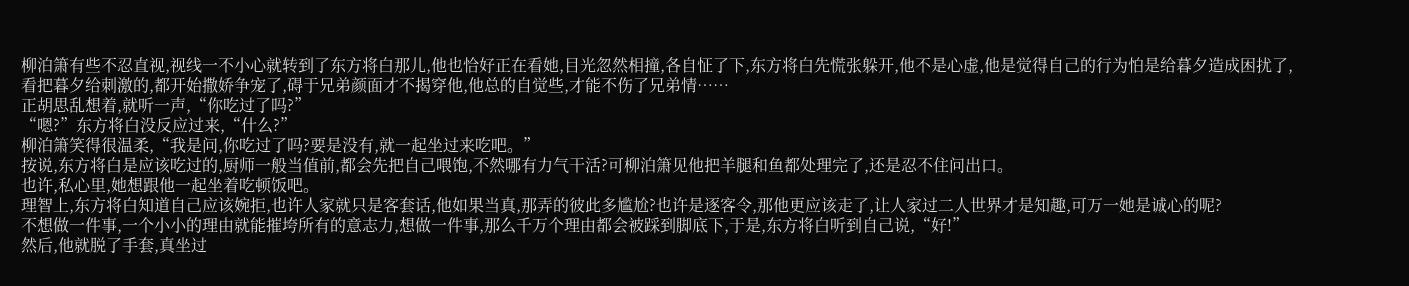柳泊箫有些不忍直视,视线一不小心就转到了东方将白那儿,他也恰好正在看她,目光忽然相撞,各自怔了下,东方将白先慌张躲开,他不是心虚,他是觉得自己的行为怕是给暮夕造成困扰了,看把暮夕给刺激的,都开始撒娇争宠了,碍于兄弟颜面才不揭穿他,他总的自觉些,才能不伤了兄弟情……
正胡思乱想着,就听一声,“你吃过了吗?”
“嗯?”东方将白没反应过来,“什么?”
柳泊箫笑得很温柔,“我是问,你吃过了吗?要是没有,就一起坐过来吃吧。”
按说,东方将白是应该吃过的,厨师一般当值前,都会先把自己喂饱,不然哪有力气干活?可柳泊箫见他把羊腿和鱼都处理完了,还是忍不住问出口。
也许,私心里,她想跟他一起坐着吃顿饭吧。
理智上,东方将白知道自己应该婉拒,也许人家就只是客套话,他如果当真,那弄的彼此多尴尬?也许是逐客令,那他更应该走了,让人家过二人世界才是知趣,可万一她是诚心的呢?
不想做一件事,一个小小的理由就能摧垮所有的意志力,想做一件事,那么千万个理由都会被踩到脚底下,于是,东方将白听到自己说,“好!”
然后,他就脱了手套,真坐过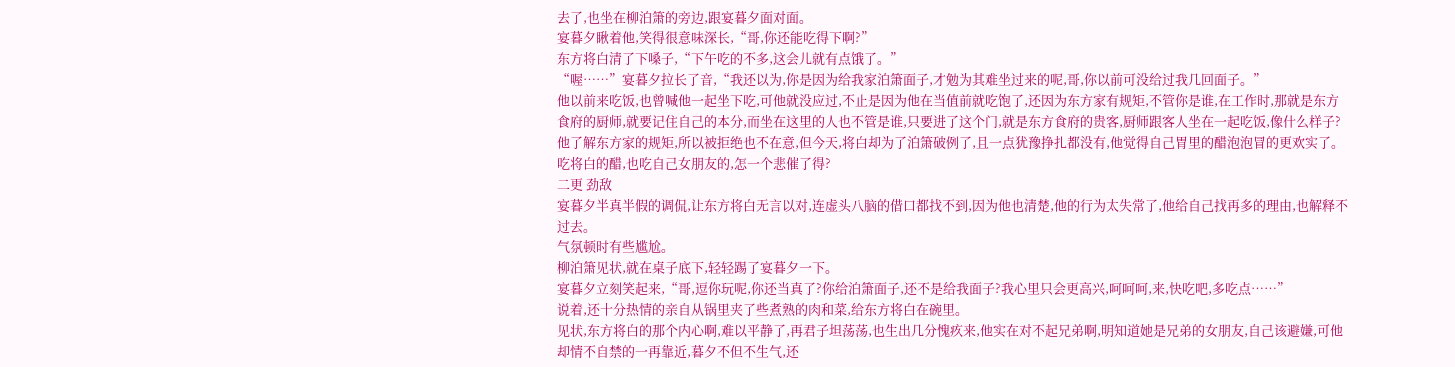去了,也坐在柳泊箫的旁边,跟宴暮夕面对面。
宴暮夕瞅着他,笑得很意味深长,“哥,你还能吃得下啊?”
东方将白清了下嗓子,“下午吃的不多,这会儿就有点饿了。”
“喔……”宴暮夕拉长了音,“我还以为,你是因为给我家泊箫面子,才勉为其难坐过来的呢,哥,你以前可没给过我几回面子。”
他以前来吃饭,也曾喊他一起坐下吃,可他就没应过,不止是因为他在当值前就吃饱了,还因为东方家有规矩,不管你是谁,在工作时,那就是东方食府的厨师,就要记住自己的本分,而坐在这里的人也不管是谁,只要进了这个门,就是东方食府的贵客,厨师跟客人坐在一起吃饭,像什么样子?
他了解东方家的规矩,所以被拒绝也不在意,但今天,将白却为了泊箫破例了,且一点犹豫挣扎都没有,他觉得自己胃里的醋泡泡冒的更欢实了。
吃将白的醋,也吃自己女朋友的,怎一个悲催了得?
二更 劲敌
宴暮夕半真半假的调侃,让东方将白无言以对,连虚头八脑的借口都找不到,因为他也清楚,他的行为太失常了,他给自己找再多的理由,也解释不过去。
气氛顿时有些尴尬。
柳泊箫见状,就在桌子底下,轻轻踢了宴暮夕一下。
宴暮夕立刻笑起来,“哥,逗你玩呢,你还当真了?你给泊箫面子,还不是给我面子?我心里只会更高兴,呵呵呵,来,快吃吧,多吃点……”
说着,还十分热情的亲自从锅里夹了些煮熟的肉和菜,给东方将白在碗里。
见状,东方将白的那个内心啊,难以平静了,再君子坦荡荡,也生出几分愧疚来,他实在对不起兄弟啊,明知道她是兄弟的女朋友,自己该避嫌,可他却情不自禁的一再靠近,暮夕不但不生气,还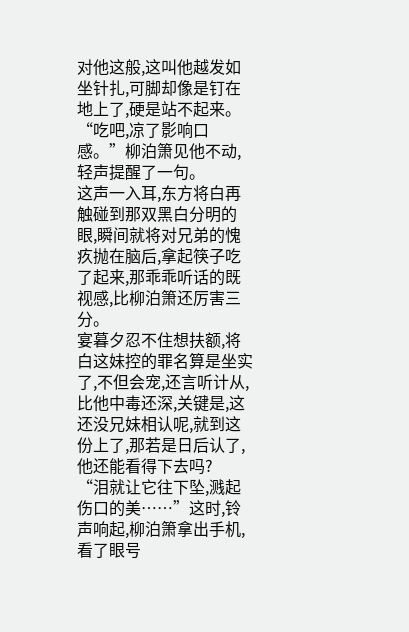对他这般,这叫他越发如坐针扎,可脚却像是钉在地上了,硬是站不起来。
“吃吧,凉了影响口感。”柳泊箫见他不动,轻声提醒了一句。
这声一入耳,东方将白再触碰到那双黑白分明的眼,瞬间就将对兄弟的愧疚抛在脑后,拿起筷子吃了起来,那乖乖听话的既视感,比柳泊箫还厉害三分。
宴暮夕忍不住想扶额,将白这妹控的罪名算是坐实了,不但会宠,还言听计从,比他中毒还深,关键是,这还没兄妹相认呢,就到这份上了,那若是日后认了,他还能看得下去吗?
“泪就让它往下坠,溅起伤口的美……”这时,铃声响起,柳泊箫拿出手机,看了眼号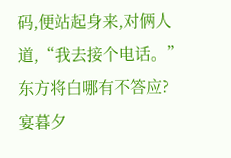码,便站起身来,对俩人道,“我去接个电话。”
东方将白哪有不答应?
宴暮夕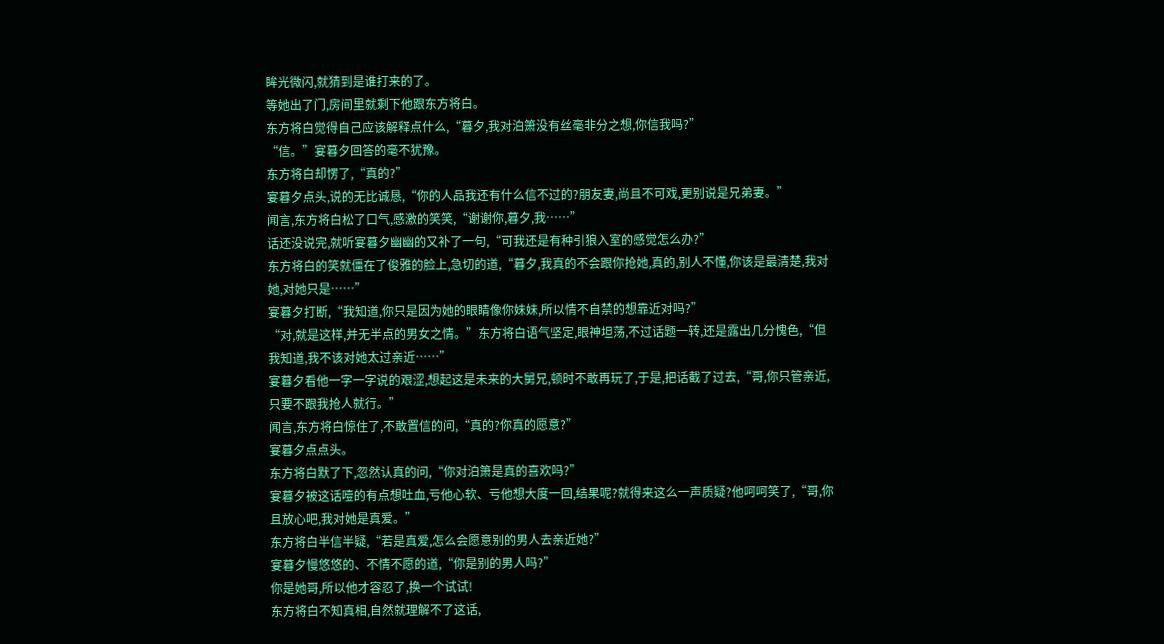眸光微闪,就猜到是谁打来的了。
等她出了门,房间里就剩下他跟东方将白。
东方将白觉得自己应该解释点什么,“暮夕,我对泊箫没有丝毫非分之想,你信我吗?”
“信。”宴暮夕回答的毫不犹豫。
东方将白却愣了,“真的?”
宴暮夕点头,说的无比诚恳,“你的人品我还有什么信不过的?朋友妻,尚且不可戏,更别说是兄弟妻。”
闻言,东方将白松了口气,感激的笑笑,“谢谢你,暮夕,我……”
话还没说完,就听宴暮夕幽幽的又补了一句,“可我还是有种引狼入室的感觉怎么办?”
东方将白的笑就僵在了俊雅的脸上,急切的道,“暮夕,我真的不会跟你抢她,真的,别人不懂,你该是最清楚,我对她,对她只是……”
宴暮夕打断,“我知道,你只是因为她的眼睛像你妹妹,所以情不自禁的想靠近对吗?”
“对,就是这样,并无半点的男女之情。”东方将白语气坚定,眼神坦荡,不过话题一转,还是露出几分愧色,“但我知道,我不该对她太过亲近……”
宴暮夕看他一字一字说的艰涩,想起这是未来的大舅兄,顿时不敢再玩了,于是,把话截了过去,“哥,你只管亲近,只要不跟我抢人就行。”
闻言,东方将白惊住了,不敢置信的问,“真的?你真的愿意?”
宴暮夕点点头。
东方将白默了下,忽然认真的问,“你对泊箫是真的喜欢吗?”
宴暮夕被这话噎的有点想吐血,亏他心软、亏他想大度一回,结果呢?就得来这么一声质疑?他呵呵笑了,“哥,你且放心吧,我对她是真爱。”
东方将白半信半疑,“若是真爱,怎么会愿意别的男人去亲近她?”
宴暮夕慢悠悠的、不情不愿的道,“你是别的男人吗?”
你是她哥,所以他才容忍了,换一个试试!
东方将白不知真相,自然就理解不了这话,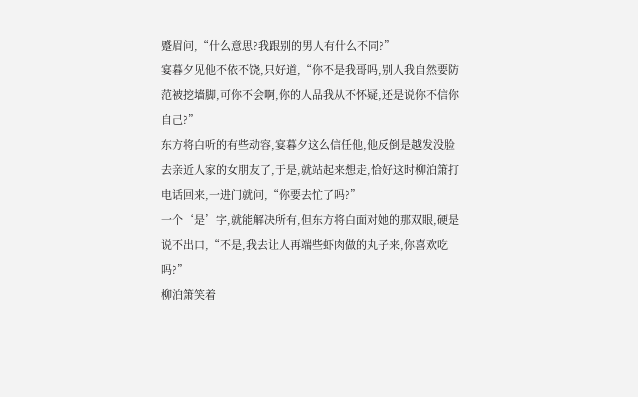蹙眉问,“什么意思?我跟别的男人有什么不同?”
宴暮夕见他不依不饶,只好道,“你不是我哥吗,别人我自然要防范被挖墙脚,可你不会啊,你的人品我从不怀疑,还是说你不信你自己?”
东方将白听的有些动容,宴暮夕这么信任他,他反倒是越发没脸去亲近人家的女朋友了,于是,就站起来想走,恰好这时柳泊箫打电话回来,一进门就问,“你要去忙了吗?”
一个‘是’字,就能解决所有,但东方将白面对她的那双眼,硬是说不出口,“不是,我去让人再端些虾肉做的丸子来,你喜欢吃吗?”
柳泊箫笑着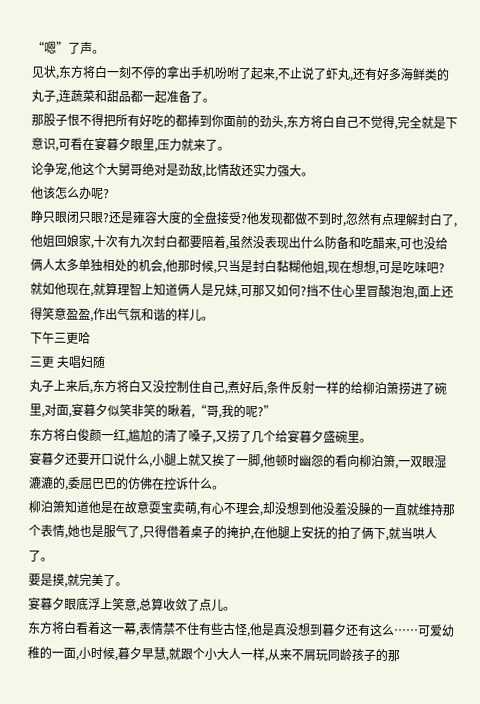“嗯”了声。
见状,东方将白一刻不停的拿出手机吩咐了起来,不止说了虾丸,还有好多海鲜类的丸子,连蔬菜和甜品都一起准备了。
那股子恨不得把所有好吃的都捧到你面前的劲头,东方将白自己不觉得,完全就是下意识,可看在宴暮夕眼里,压力就来了。
论争宠,他这个大舅哥绝对是劲敌,比情敌还实力强大。
他该怎么办呢?
睁只眼闭只眼?还是雍容大度的全盘接受?他发现都做不到时,忽然有点理解封白了,他姐回娘家,十次有九次封白都要陪着,虽然没表现出什么防备和吃醋来,可也没给俩人太多单独相处的机会,他那时候,只当是封白黏糊他姐,现在想想,可是吃味吧?
就如他现在,就算理智上知道俩人是兄妹,可那又如何?挡不住心里冒酸泡泡,面上还得笑意盈盈,作出气氛和谐的样儿。
下午三更哈
三更 夫唱妇随
丸子上来后,东方将白又没控制住自己,煮好后,条件反射一样的给柳泊箫捞进了碗里,对面,宴暮夕似笑非笑的瞅着,“哥,我的呢?”
东方将白俊颜一红,尴尬的清了嗓子,又捞了几个给宴暮夕盛碗里。
宴暮夕还要开口说什么,小腿上就又挨了一脚,他顿时幽怨的看向柳泊箫,一双眼湿漉漉的,委屈巴巴的仿佛在控诉什么。
柳泊箫知道他是在故意耍宝卖萌,有心不理会,却没想到他没羞没臊的一直就维持那个表情,她也是服气了,只得借着桌子的掩护,在他腿上安抚的拍了俩下,就当哄人了。
要是摸,就完美了。
宴暮夕眼底浮上笑意,总算收敛了点儿。
东方将白看着这一幕,表情禁不住有些古怪,他是真没想到暮夕还有这么……可爱幼稚的一面,小时候,暮夕早慧,就跟个小大人一样,从来不屑玩同龄孩子的那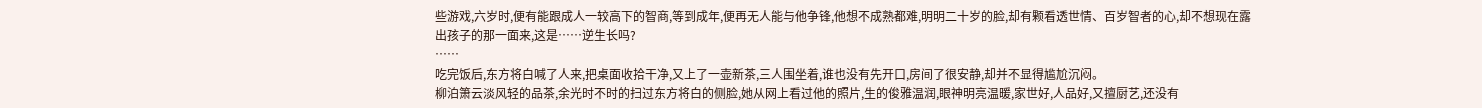些游戏,六岁时,便有能跟成人一较高下的智商,等到成年,便再无人能与他争锋,他想不成熟都难,明明二十岁的脸,却有颗看透世情、百岁智者的心,却不想现在露出孩子的那一面来,这是……逆生长吗?
……
吃完饭后,东方将白喊了人来,把桌面收拾干净,又上了一壶新茶,三人围坐着,谁也没有先开口,房间了很安静,却并不显得尴尬沉闷。
柳泊箫云淡风轻的品茶,余光时不时的扫过东方将白的侧脸,她从网上看过他的照片,生的俊雅温润,眼神明亮温暖,家世好,人品好,又擅厨艺,还没有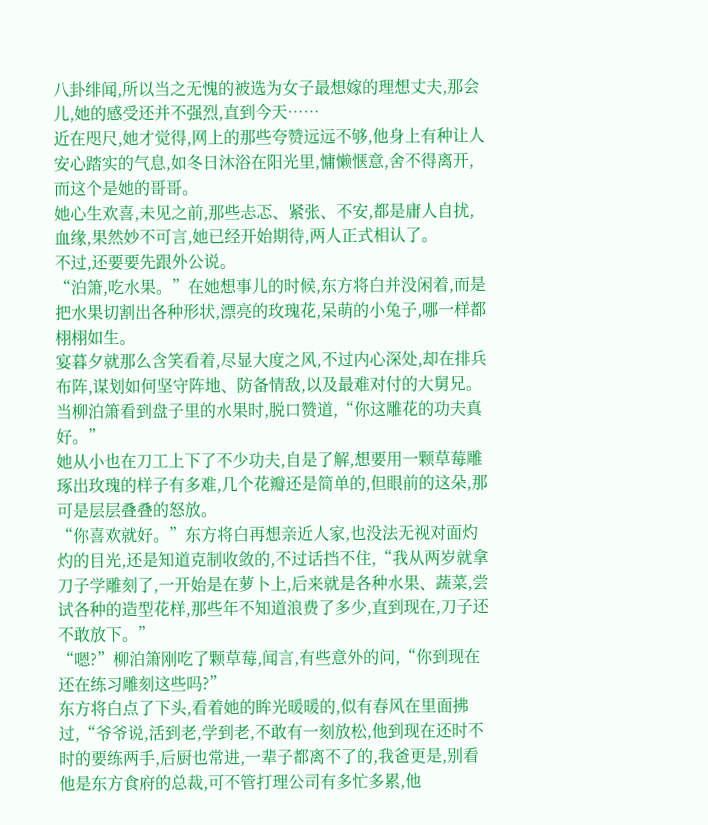八卦绯闻,所以当之无愧的被选为女子最想嫁的理想丈夫,那会儿,她的感受还并不强烈,直到今天……
近在咫尺,她才觉得,网上的那些夸赞远远不够,他身上有种让人安心踏实的气息,如冬日沐浴在阳光里,慵懒惬意,舍不得离开,而这个是她的哥哥。
她心生欢喜,未见之前,那些忐忑、紧张、不安,都是庸人自扰,血缘,果然妙不可言,她已经开始期待,两人正式相认了。
不过,还要要先跟外公说。
“泊箫,吃水果。”在她想事儿的时候,东方将白并没闲着,而是把水果切割出各种形状,漂亮的玫瑰花,呆萌的小兔子,哪一样都栩栩如生。
宴暮夕就那么含笑看着,尽显大度之风,不过内心深处,却在排兵布阵,谋划如何坚守阵地、防备情敌,以及最难对付的大舅兄。
当柳泊箫看到盘子里的水果时,脱口赞道,“你这雕花的功夫真好。”
她从小也在刀工上下了不少功夫,自是了解,想要用一颗草莓雕琢出玫瑰的样子有多难,几个花瓣还是简单的,但眼前的这朵,那可是层层叠叠的怒放。
“你喜欢就好。”东方将白再想亲近人家,也没法无视对面灼灼的目光,还是知道克制收敛的,不过话挡不住,“我从两岁就拿刀子学雕刻了,一开始是在萝卜上,后来就是各种水果、蔬菜,尝试各种的造型花样,那些年不知道浪费了多少,直到现在,刀子还不敢放下。”
“嗯?”柳泊箫刚吃了颗草莓,闻言,有些意外的问,“你到现在还在练习雕刻这些吗?”
东方将白点了下头,看着她的眸光暖暖的,似有春风在里面拂过,“爷爷说,活到老,学到老,不敢有一刻放松,他到现在还时不时的要练两手,后厨也常进,一辈子都离不了的,我爸更是,别看他是东方食府的总裁,可不管打理公司有多忙多累,他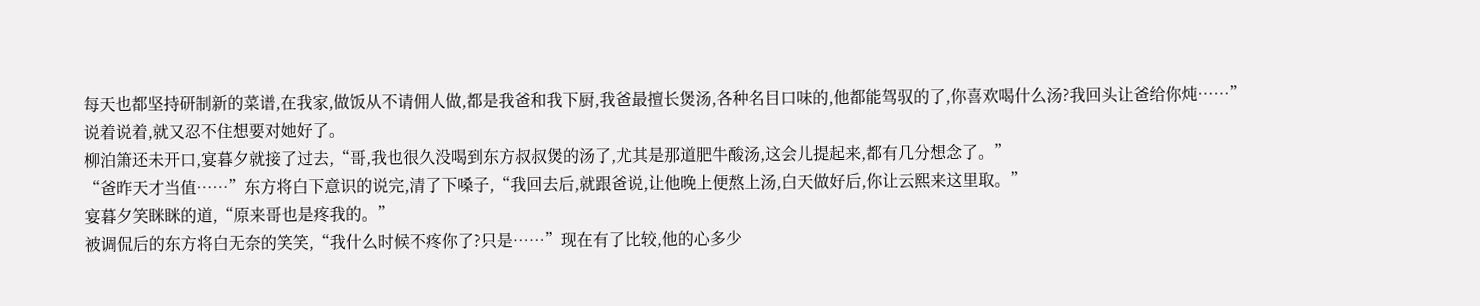每天也都坚持研制新的菜谱,在我家,做饭从不请佣人做,都是我爸和我下厨,我爸最擅长煲汤,各种名目口味的,他都能驾驭的了,你喜欢喝什么汤?我回头让爸给你炖……”
说着说着,就又忍不住想要对她好了。
柳泊箫还未开口,宴暮夕就接了过去,“哥,我也很久没喝到东方叔叔煲的汤了,尤其是那道肥牛酸汤,这会儿提起来,都有几分想念了。”
“爸昨天才当值……”东方将白下意识的说完,清了下嗓子,“我回去后,就跟爸说,让他晚上便熬上汤,白天做好后,你让云熙来这里取。”
宴暮夕笑眯眯的道,“原来哥也是疼我的。”
被调侃后的东方将白无奈的笑笑,“我什么时候不疼你了?只是……”现在有了比较,他的心多少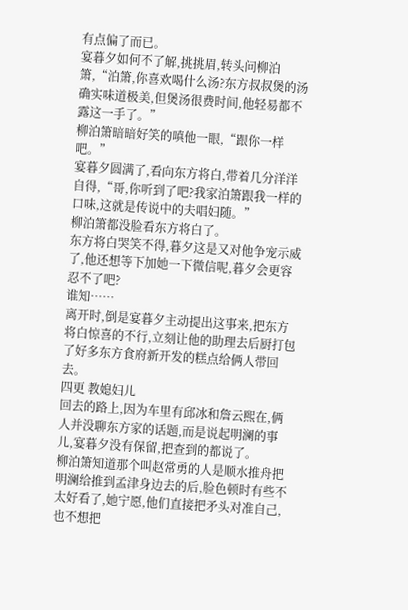有点偏了而已。
宴暮夕如何不了解,挑挑眉,转头问柳泊箫,“泊箫,你喜欢喝什么汤?东方叔叔煲的汤确实味道极美,但煲汤很费时间,他轻易都不露这一手了。”
柳泊箫暗暗好笑的嗔他一眼,“跟你一样吧。”
宴暮夕圆满了,看向东方将白,带着几分洋洋自得,“哥,你听到了吧?我家泊箫跟我一样的口味,这就是传说中的夫唱妇随。”
柳泊箫都没脸看东方将白了。
东方将白哭笑不得,暮夕这是又对他争宠示威了,他还想等下加她一下微信呢,暮夕会更容忍不了吧?
谁知……
离开时,倒是宴暮夕主动提出这事来,把东方将白惊喜的不行,立刻让他的助理去后厨打包了好多东方食府新开发的糕点给俩人带回去。
四更 教媳妇儿
回去的路上,因为车里有邱冰和詹云熙在,俩人并没聊东方家的话题,而是说起明澜的事儿,宴暮夕没有保留,把查到的都说了。
柳泊箫知道那个叫赵常勇的人是顺水推舟把明澜给推到孟津身边去的后,脸色顿时有些不太好看了,她宁愿,他们直接把矛头对准自己,也不想把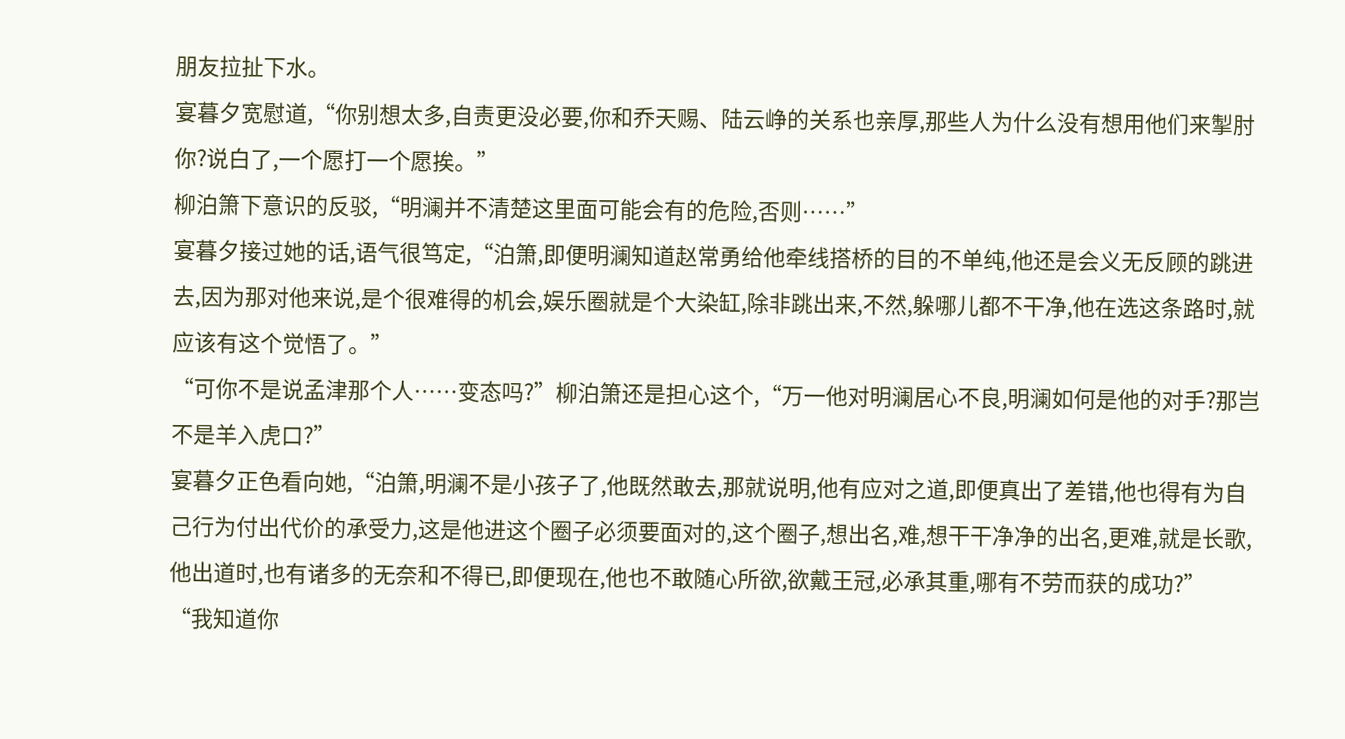朋友拉扯下水。
宴暮夕宽慰道,“你别想太多,自责更没必要,你和乔天赐、陆云峥的关系也亲厚,那些人为什么没有想用他们来掣肘你?说白了,一个愿打一个愿挨。”
柳泊箫下意识的反驳,“明澜并不清楚这里面可能会有的危险,否则……”
宴暮夕接过她的话,语气很笃定,“泊箫,即便明澜知道赵常勇给他牵线搭桥的目的不单纯,他还是会义无反顾的跳进去,因为那对他来说,是个很难得的机会,娱乐圈就是个大染缸,除非跳出来,不然,躲哪儿都不干净,他在选这条路时,就应该有这个觉悟了。”
“可你不是说孟津那个人……变态吗?”柳泊箫还是担心这个,“万一他对明澜居心不良,明澜如何是他的对手?那岂不是羊入虎口?”
宴暮夕正色看向她,“泊箫,明澜不是小孩子了,他既然敢去,那就说明,他有应对之道,即便真出了差错,他也得有为自己行为付出代价的承受力,这是他进这个圈子必须要面对的,这个圈子,想出名,难,想干干净净的出名,更难,就是长歌,他出道时,也有诸多的无奈和不得已,即便现在,他也不敢随心所欲,欲戴王冠,必承其重,哪有不劳而获的成功?”
“我知道你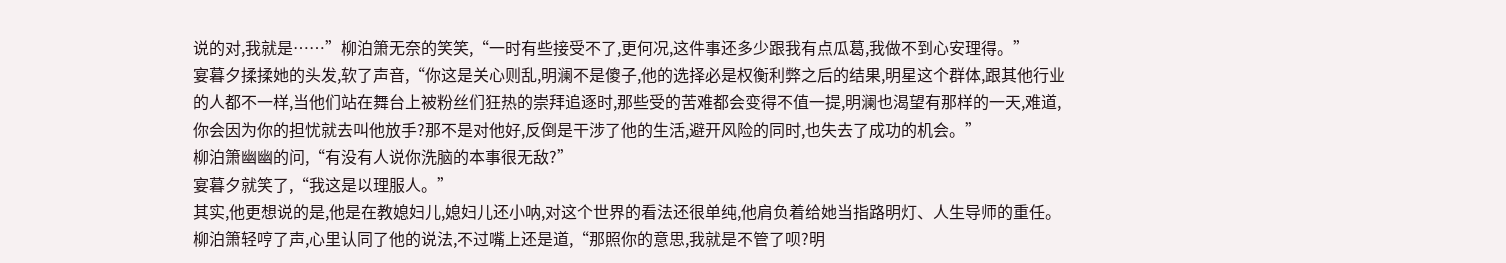说的对,我就是……”柳泊箫无奈的笑笑,“一时有些接受不了,更何况,这件事还多少跟我有点瓜葛,我做不到心安理得。”
宴暮夕揉揉她的头发,软了声音,“你这是关心则乱,明澜不是傻子,他的选择必是权衡利弊之后的结果,明星这个群体,跟其他行业的人都不一样,当他们站在舞台上被粉丝们狂热的崇拜追逐时,那些受的苦难都会变得不值一提,明澜也渴望有那样的一天,难道,你会因为你的担忧就去叫他放手?那不是对他好,反倒是干涉了他的生活,避开风险的同时,也失去了成功的机会。”
柳泊箫幽幽的问,“有没有人说你洗脑的本事很无敌?”
宴暮夕就笑了,“我这是以理服人。”
其实,他更想说的是,他是在教媳妇儿,媳妇儿还小呐,对这个世界的看法还很单纯,他肩负着给她当指路明灯、人生导师的重任。
柳泊箫轻哼了声,心里认同了他的说法,不过嘴上还是道,“那照你的意思,我就是不管了呗?明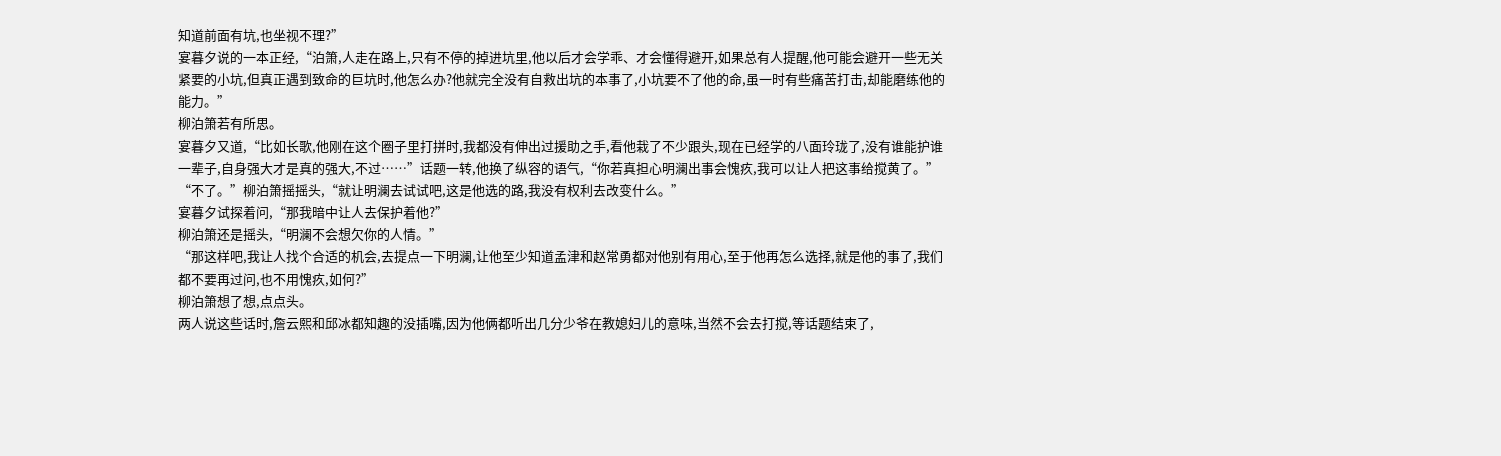知道前面有坑,也坐视不理?”
宴暮夕说的一本正经,“泊箫,人走在路上,只有不停的掉进坑里,他以后才会学乖、才会懂得避开,如果总有人提醒,他可能会避开一些无关紧要的小坑,但真正遇到致命的巨坑时,他怎么办?他就完全没有自救出坑的本事了,小坑要不了他的命,虽一时有些痛苦打击,却能磨练他的能力。”
柳泊箫若有所思。
宴暮夕又道,“比如长歌,他刚在这个圈子里打拼时,我都没有伸出过援助之手,看他栽了不少跟头,现在已经学的八面玲珑了,没有谁能护谁一辈子,自身强大才是真的强大,不过……”话题一转,他换了纵容的语气,“你若真担心明澜出事会愧疚,我可以让人把这事给搅黄了。”
“不了。”柳泊箫摇摇头,“就让明澜去试试吧,这是他选的路,我没有权利去改变什么。”
宴暮夕试探着问,“那我暗中让人去保护着他?”
柳泊箫还是摇头,“明澜不会想欠你的人情。”
“那这样吧,我让人找个合适的机会,去提点一下明澜,让他至少知道孟津和赵常勇都对他别有用心,至于他再怎么选择,就是他的事了,我们都不要再过问,也不用愧疚,如何?”
柳泊箫想了想,点点头。
两人说这些话时,詹云熙和邱冰都知趣的没插嘴,因为他俩都听出几分少爷在教媳妇儿的意味,当然不会去打搅,等话题结束了,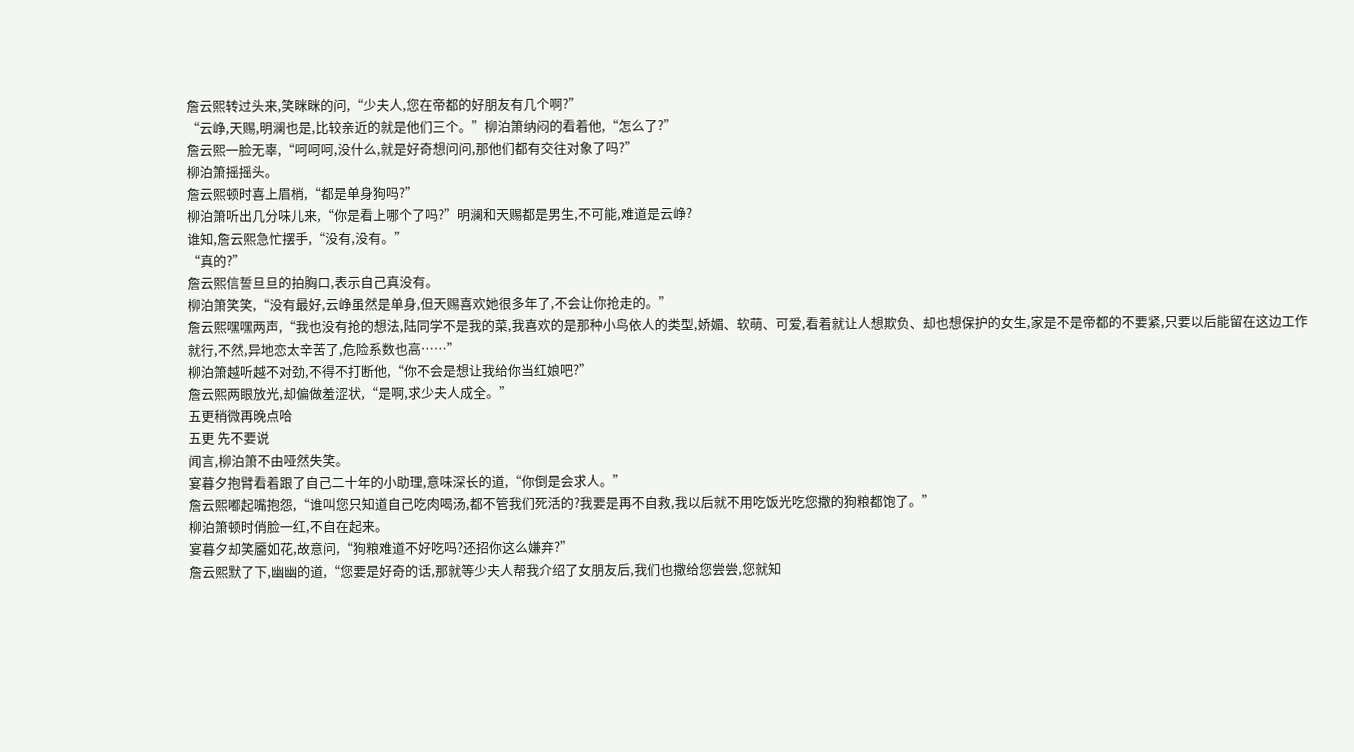詹云熙转过头来,笑眯眯的问,“少夫人,您在帝都的好朋友有几个啊?”
“云峥,天赐,明澜也是,比较亲近的就是他们三个。”柳泊箫纳闷的看着他,“怎么了?”
詹云熙一脸无辜,“呵呵呵,没什么,就是好奇想问问,那他们都有交往对象了吗?”
柳泊箫摇摇头。
詹云熙顿时喜上眉梢,“都是单身狗吗?”
柳泊箫听出几分味儿来,“你是看上哪个了吗?”明澜和天赐都是男生,不可能,难道是云峥?
谁知,詹云熙急忙摆手,“没有,没有。”
“真的?”
詹云熙信誓旦旦的拍胸口,表示自己真没有。
柳泊箫笑笑,“没有最好,云峥虽然是单身,但天赐喜欢她很多年了,不会让你抢走的。”
詹云熙嘿嘿两声,“我也没有抢的想法,陆同学不是我的菜,我喜欢的是那种小鸟依人的类型,娇媚、软萌、可爱,看着就让人想欺负、却也想保护的女生,家是不是帝都的不要紧,只要以后能留在这边工作就行,不然,异地恋太辛苦了,危险系数也高……”
柳泊箫越听越不对劲,不得不打断他,“你不会是想让我给你当红娘吧?”
詹云熙两眼放光,却偏做羞涩状,“是啊,求少夫人成全。”
五更稍微再晚点哈
五更 先不要说
闻言,柳泊箫不由哑然失笑。
宴暮夕抱臂看着跟了自己二十年的小助理,意味深长的道,“你倒是会求人。”
詹云熙嘟起嘴抱怨,“谁叫您只知道自己吃肉喝汤,都不管我们死活的?我要是再不自救,我以后就不用吃饭光吃您撒的狗粮都饱了。”
柳泊箫顿时俏脸一红,不自在起来。
宴暮夕却笑靥如花,故意问,“狗粮难道不好吃吗?还招你这么嫌弃?”
詹云熙默了下,幽幽的道,“您要是好奇的话,那就等少夫人帮我介绍了女朋友后,我们也撒给您尝尝,您就知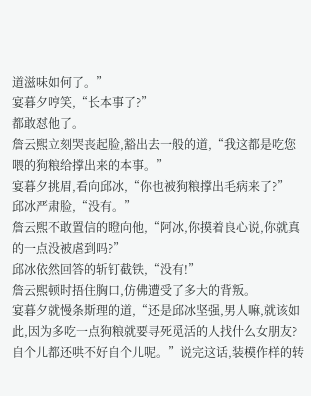道滋味如何了。”
宴暮夕哼笑,“长本事了?”
都敢怼他了。
詹云熙立刻哭丧起脸,豁出去一般的道,“我这都是吃您喂的狗粮给撑出来的本事。”
宴暮夕挑眉,看向邱冰,“你也被狗粮撑出毛病来了?”
邱冰严肃脸,“没有。”
詹云熙不敢置信的瞪向他,“阿冰,你摸着良心说,你就真的一点没被虐到吗?”
邱冰依然回答的斩钉截铁,“没有!”
詹云熙顿时捂住胸口,仿佛遭受了多大的背叛。
宴暮夕就慢条斯理的道,“还是邱冰坚强,男人嘛,就该如此,因为多吃一点狗粮就要寻死觅活的人找什么女朋友?自个儿都还哄不好自个儿呢。”说完这话,装模作样的转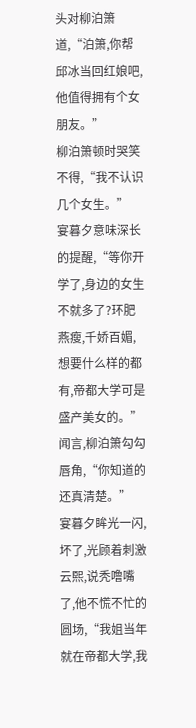头对柳泊箫道,“泊箫,你帮邱冰当回红娘吧,他值得拥有个女朋友。”
柳泊箫顿时哭笑不得,“我不认识几个女生。”
宴暮夕意味深长的提醒,“等你开学了,身边的女生不就多了?环肥燕瘦,千娇百媚,想要什么样的都有,帝都大学可是盛产美女的。”
闻言,柳泊箫勾勾唇角,“你知道的还真清楚。”
宴暮夕眸光一闪,坏了,光顾着刺激云熙,说秃噜嘴了,他不慌不忙的圆场,“我姐当年就在帝都大学,我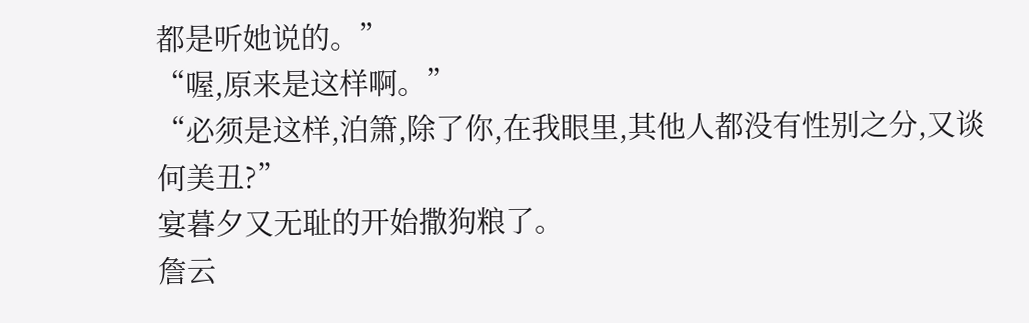都是听她说的。”
“喔,原来是这样啊。”
“必须是这样,泊箫,除了你,在我眼里,其他人都没有性别之分,又谈何美丑?”
宴暮夕又无耻的开始撒狗粮了。
詹云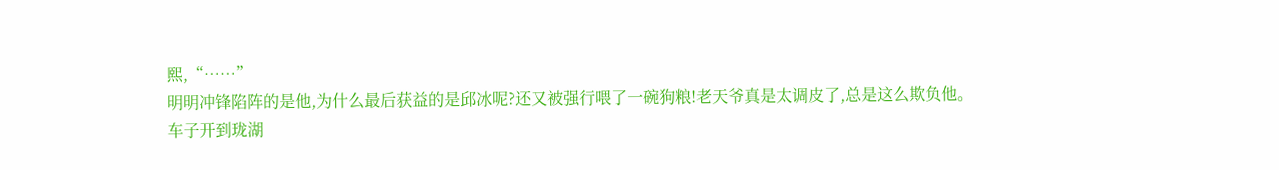熙,“……”
明明冲锋陷阵的是他,为什么最后获益的是邱冰呢?还又被强行喂了一碗狗粮!老天爷真是太调皮了,总是这么欺负他。
车子开到珑湖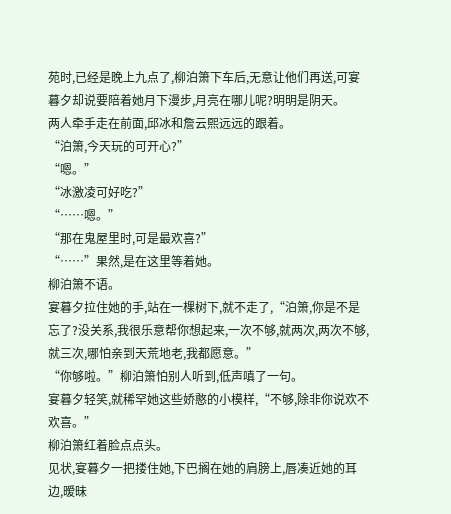苑时,已经是晚上九点了,柳泊箫下车后,无意让他们再送,可宴暮夕却说要陪着她月下漫步,月亮在哪儿呢?明明是阴天。
两人牵手走在前面,邱冰和詹云熙远远的跟着。
“泊箫,今天玩的可开心?”
“嗯。”
“冰激凌可好吃?”
“……嗯。”
“那在鬼屋里时,可是最欢喜?”
“……”果然,是在这里等着她。
柳泊箫不语。
宴暮夕拉住她的手,站在一棵树下,就不走了,“泊箫,你是不是忘了?没关系,我很乐意帮你想起来,一次不够,就两次,两次不够,就三次,哪怕亲到天荒地老,我都愿意。”
“你够啦。”柳泊箫怕别人听到,低声嗔了一句。
宴暮夕轻笑,就稀罕她这些娇憨的小模样,“不够,除非你说欢不欢喜。”
柳泊箫红着脸点点头。
见状,宴暮夕一把搂住她,下巴搁在她的肩膀上,唇凑近她的耳边,暧昧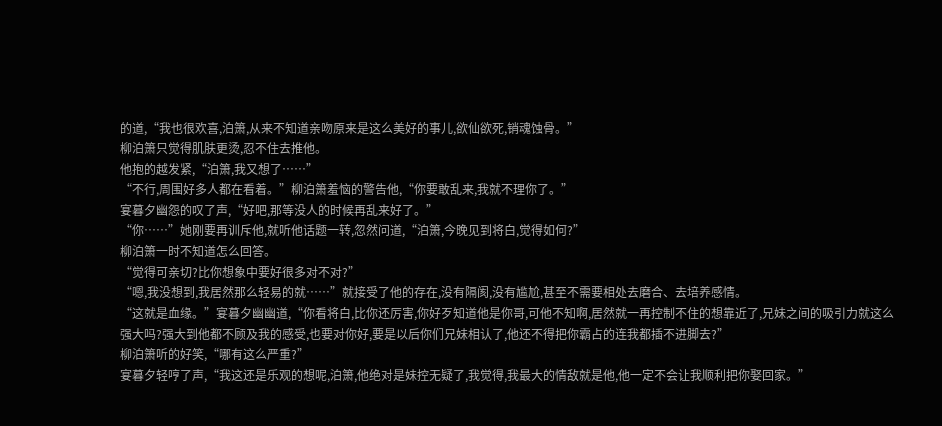的道,“我也很欢喜,泊箫,从来不知道亲吻原来是这么美好的事儿,欲仙欲死,销魂蚀骨。”
柳泊箫只觉得肌肤更烫,忍不住去推他。
他抱的越发紧,“泊箫,我又想了……”
“不行,周围好多人都在看着。”柳泊箫羞恼的警告他,“你要敢乱来,我就不理你了。”
宴暮夕幽怨的叹了声,“好吧,那等没人的时候再乱来好了。”
“你……”她刚要再训斥他,就听他话题一转,忽然问道,“泊箫,今晚见到将白,觉得如何?”
柳泊箫一时不知道怎么回答。
“觉得可亲切?比你想象中要好很多对不对?”
“嗯,我没想到,我居然那么轻易的就……”就接受了他的存在,没有隔阂,没有尴尬,甚至不需要相处去磨合、去培养感情。
“这就是血缘。”宴暮夕幽幽道,“你看将白,比你还厉害,你好歹知道他是你哥,可他不知啊,居然就一再控制不住的想靠近了,兄妹之间的吸引力就这么强大吗?强大到他都不顾及我的感受,也要对你好,要是以后你们兄妹相认了,他还不得把你霸占的连我都插不进脚去?”
柳泊箫听的好笑,“哪有这么严重?”
宴暮夕轻哼了声,“我这还是乐观的想呢,泊箫,他绝对是妹控无疑了,我觉得,我最大的情敌就是他,他一定不会让我顺利把你娶回家。”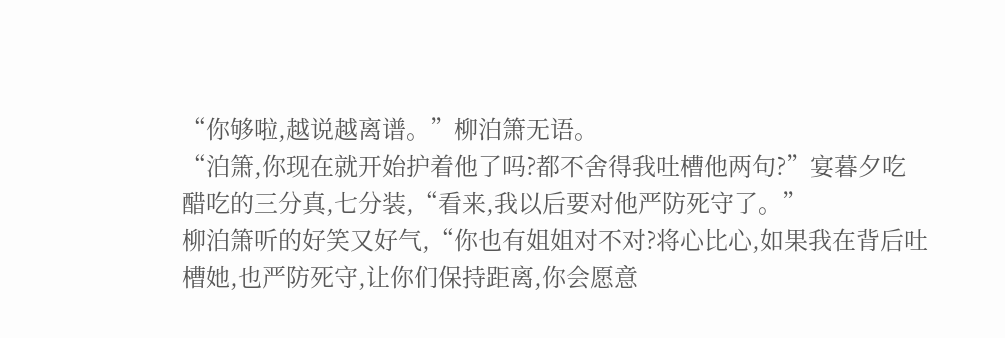“你够啦,越说越离谱。”柳泊箫无语。
“泊箫,你现在就开始护着他了吗?都不舍得我吐槽他两句?”宴暮夕吃醋吃的三分真,七分装,“看来,我以后要对他严防死守了。”
柳泊箫听的好笑又好气,“你也有姐姐对不对?将心比心,如果我在背后吐槽她,也严防死守,让你们保持距离,你会愿意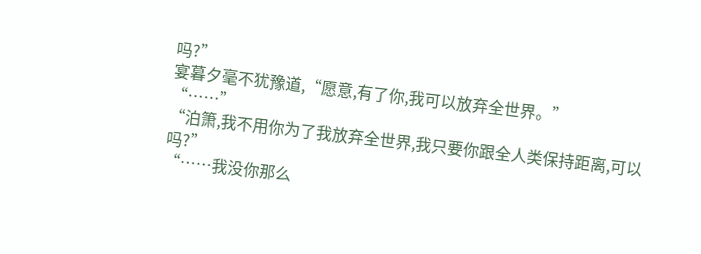吗?”
宴暮夕毫不犹豫道,“愿意,有了你,我可以放弃全世界。”
“……”
“泊箫,我不用你为了我放弃全世界,我只要你跟全人类保持距离,可以吗?”
“……我没你那么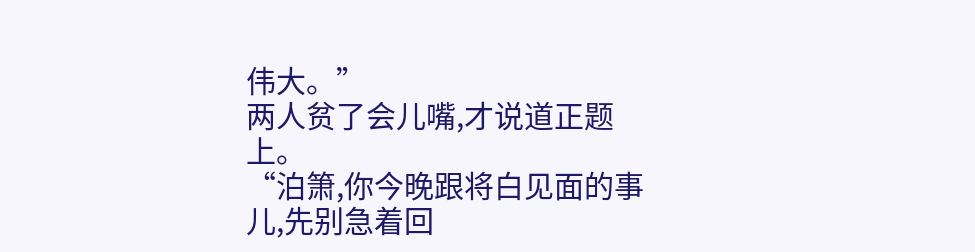伟大。”
两人贫了会儿嘴,才说道正题上。
“泊箫,你今晚跟将白见面的事儿,先别急着回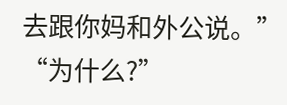去跟你妈和外公说。”
“为什么?”